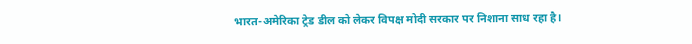भारत-अमेरिका ट्रेड डील को लेकर विपक्ष मोदी सरकार पर निशाना साध रहा है।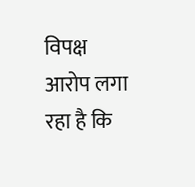विपक्ष आरोप लगा रहा है कि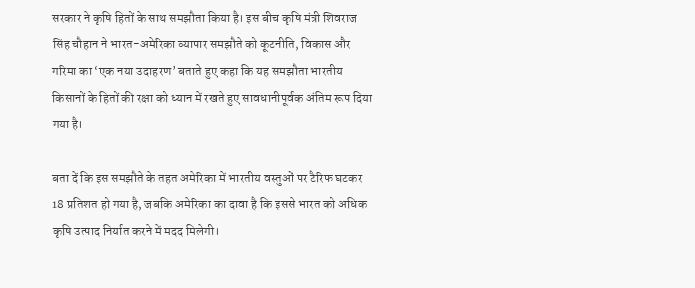सरकार ने कृषि हितों के साथ समझौता किया है। इस बीच कृषि मंत्री शिवराज सिंह चौहान ने भारत-अमेरिका व्यापार समझौते को कूटनीति, विकास और गरिमा का ‘एक नया उदाहरण’ बताते हुए कहा कि यह समझौता भारतीय किसानों के हितों की रक्षा को ध्यान में रखते हुए सावधानीपूर्वक अंतिम रूप दिया गया है।

बता दें कि इस समझौते के तहत अमेरिका में भारतीय वस्तुओं पर टैरिफ घटकर 18 प्रतिशत हो गया है, जबकि अमेरिका का दावा है कि इससे भारत को अधिक कृषि उत्पाद निर्यात करने में मदद मिलेगी।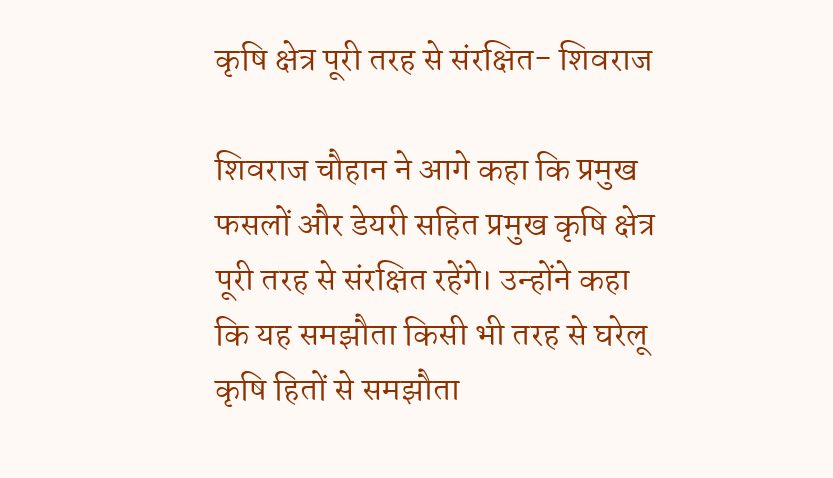कृषि क्षेत्र पूरी तरह से संरक्षित- शिवराज

शिवराज चौहान ने आगे कहा कि प्रमुख फसलों और डेयरी सहित प्रमुख कृषि क्षेत्र पूरी तरह से संरक्षित रहेंगे। उन्होंने कहा कि यह समझौता किसी भी तरह से घरेलू कृषि हितों से समझौता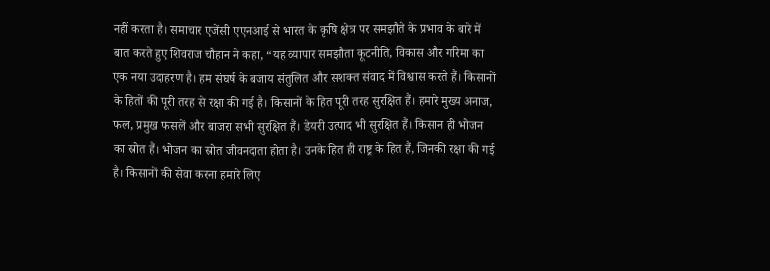नहीं करता है। समाचार एजेंसी एएनआई से भारत के कृषि क्षेत्र पर समझौते के प्रभाव के बारे में बात करते हुए शिवराज चौहान ने कहा, “यह व्यापार समझौता कूटनीति, विकास और गरिमा का एक नया उदाहरण है। हम संघर्ष के बजाय संतुलित और सशक्त संवाद में विश्वास करते हैं। किसानों के हितों की पूरी तरह से रक्षा की गई है। किसानों के हित पूरी तरह सुरक्षित हैं। हमारे मुख्य अनाज, फल, प्रमुख फसलें और बाजरा सभी सुरक्षित हैं। डेयरी उत्पाद भी सुरक्षित हैं। किसान ही भोजन का स्रोत हैं। भोजन का स्रोत जीवनदाता होता है। उनके हित ही राष्ट्र के हित हैं, जिनकी रक्षा की गई है। किसानों की सेवा करना हमारे लिए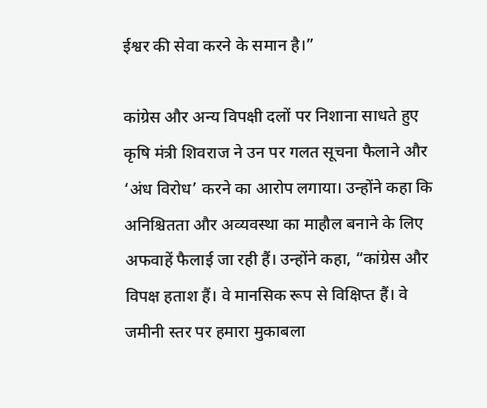ईश्वर की सेवा करने के समान है।”

कांग्रेस और अन्य विपक्षी दलों पर निशाना साधते हुए कृषि मंत्री शिवराज ने उन पर गलत सूचना फैलाने और ‘अंध विरोध’ करने का आरोप लगाया। उन्होंने कहा कि अनिश्चितता और अव्यवस्था का माहौल बनाने के लिए अफवाहें फैलाई जा रही हैं। उन्होंने कहा, “कांग्रेस और विपक्ष हताश हैं। वे मानसिक रूप से विक्षिप्त हैं। वे जमीनी स्तर पर हमारा मुकाबला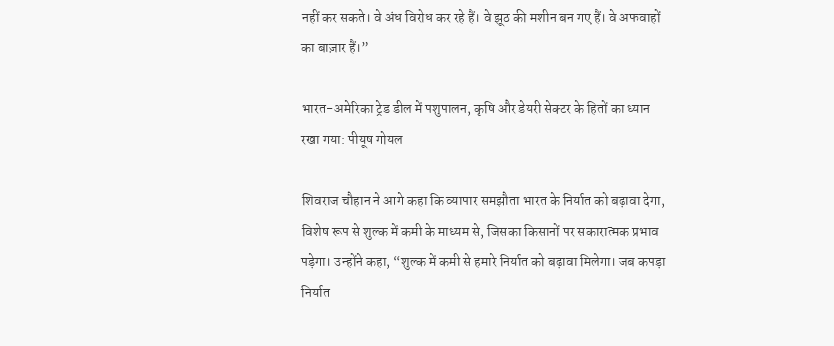नहीं कर सकते। वे अंध विरोध कर रहे हैं। वे झूठ की मशीन बन गए हैं। वे अफवाहों का बाज़ार हैं।”

भारत-अमेरिका ट्रेड डील में पशुपालन, कृषि और डेयरी सेक्टर के हितों का ध्यान रखा गया: पीयूष गोयल

शिवराज चौहान ने आगे कहा कि व्यापार समझौता भारत के निर्यात को बढ़ावा देगा, विशेष रूप से शुल्क में कमी के माध्यम से, जिसका किसानों पर सकारात्मक प्रभाव पड़ेगा। उन्होंने कहा, “शुल्क में कमी से हमारे निर्यात को बढ़ावा मिलेगा। जब कपड़ा निर्यात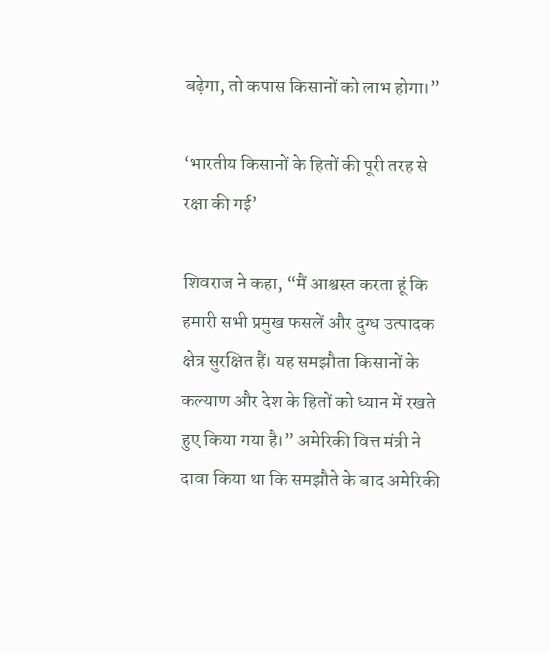बढ़ेगा, तो कपास किसानों को लाभ होगा।”

‘भारतीय किसानों के हितों की पूरी तरह से रक्षा की गई’

शिवराज ने कहा, “मैं आश्वस्त करता हूं कि हमारी सभी प्रमुख फसलें और दुग्ध उत्पादक क्षेत्र सुरक्षित हैं। यह समझौता किसानों के कल्याण और देश के हितों को ध्यान में रखते हुए किया गया है।” अमेरिकी वित्त मंत्री ने दावा किया था कि समझौते के बाद अमेरिकी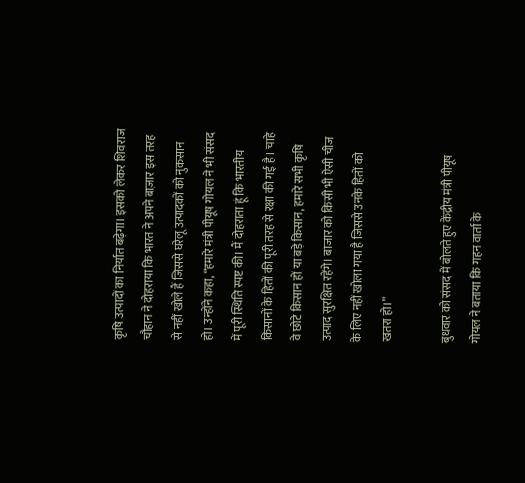कृषि उत्पादों का निर्यात बढ़ेगा। इसको लेकर शिवराज चौहान ने दोहराया कि भारत ने अपने बाज़ार इस तरह से नहीं खोले हैं जिससे घरेलू उत्पादकों को नुकसान हो। उन्होंने कहा, “हमारे मंत्री पीयूष गोयल ने भी संसद में पूरी स्थिति स्पष्ट की। मैं दोहराता हूं कि भारतीय किसानों के हितों की पूरी तरह से रक्षा की गई है। चाहे वे छोटे किसान हों या बड़े किसान, हमारे सभी कृषि उत्पाद सुरक्षित रहेंगे। बाजार को किसी भी ऐसी चीज के लिए नहीं खोला गया है जिससे उनके हितों को खतरा हो।”

बुधवार को संसद में बोलते हुए केंद्रीय मंत्री पीयूष गोयल ने बताया कि गहन वार्ता के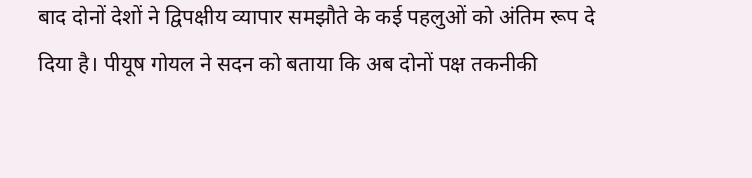बाद दोनों देशों ने द्विपक्षीय व्यापार समझौते के कई पहलुओं को अंतिम रूप दे दिया है। पीयूष गोयल ने सदन को बताया कि अब दोनों पक्ष तकनीकी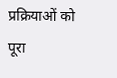प्रक्रियाओं को पूरा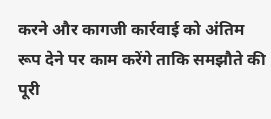करने और कागजी कार्रवाई को अंतिम रूप देने पर काम करेंगे ताकि समझौते की पूरी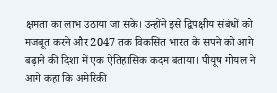क्षमता का लाभ उठाया जा सके। उन्होंने इसे द्विपक्षीय संबंधों को मजबूत करने और 2047 तक विकसित भारत के सपने को आगे बढ़ाने की दिशा में एक ऐतिहासिक कदम बताया। पीयूष गोयल ने आगे कहा कि अमेरिकी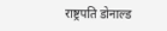राष्ट्रपति डोनाल्ड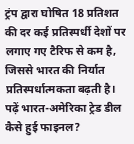ट्रंप द्वारा घोषित 18 प्रतिशत की दर कई प्रतिस्पर्धी देशों पर लगाए गए टैरिफ से कम है, जिससे भारत की निर्यात प्रतिस्पर्धात्मकता बढ़ती है। पढ़ें भारत-अमेरिका ट्रेड डील कैसे हुई फाइनल?